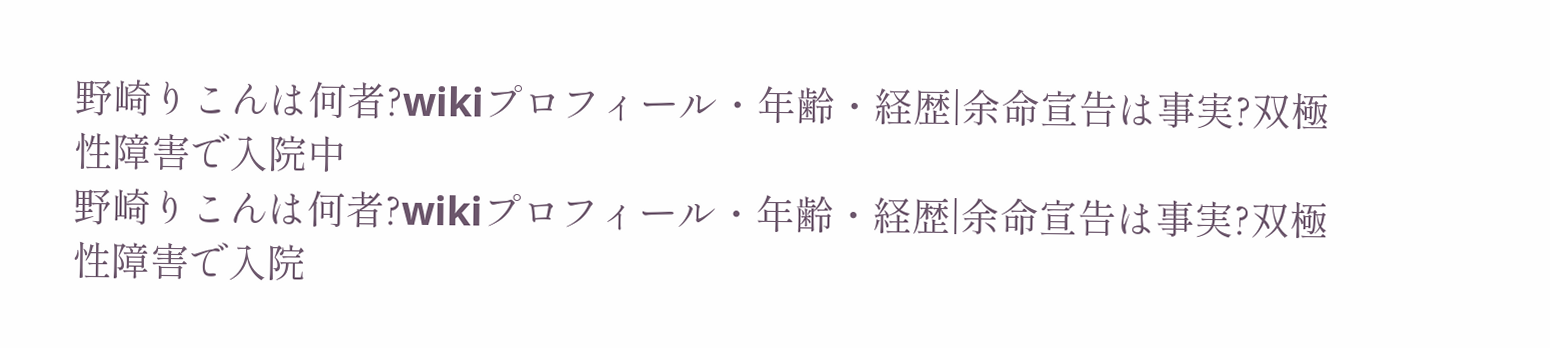野崎りこんは何者?wikiプロフィール・年齢・経歴|余命宣告は事実?双極性障害で入院中
野崎りこんは何者?wikiプロフィール・年齢・経歴|余命宣告は事実?双極性障害で入院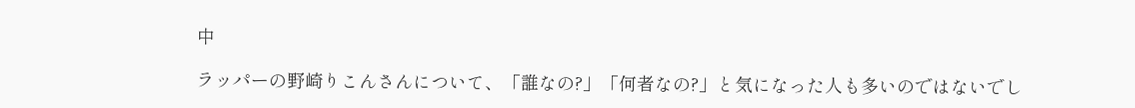中

ラッパーの野崎りこんさんについて、「誰なの?」「何者なの?」と気になった人も多いのではないでし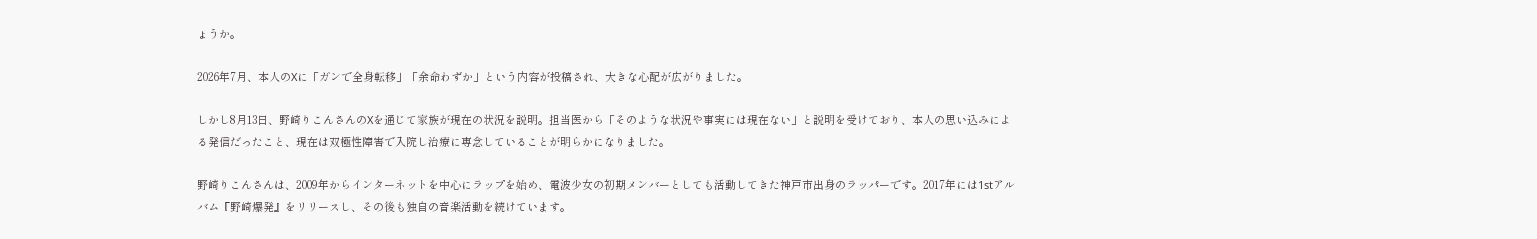ょうか。

2026年7月、本人のXに「ガンで全身転移」「余命わずか」という内容が投稿され、大きな心配が広がりました。

しかし8月13日、野崎りこんさんのXを通じて家族が現在の状況を説明。担当医から「そのような状況や事実には現在ない」と説明を受けており、本人の思い込みによる発信だったこと、現在は双極性障害で入院し治療に専念していることが明らかになりました。

野崎りこんさんは、2009年からインターネットを中心にラップを始め、電波少女の初期メンバーとしても活動してきた神戸市出身のラッパーです。2017年には1stアルバム『野崎爆発』をリリースし、その後も独自の音楽活動を続けています。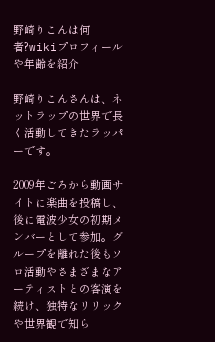野崎りこんは何者?wikiプロフィールや年齢を紹介

野崎りこんさんは、ネットラップの世界で長く活動してきたラッパーです。

2009年ごろから動画サイトに楽曲を投稿し、後に電波少女の初期メンバーとして参加。グループを離れた後もソロ活動やさまざまなアーティストとの客演を続け、独特なリリックや世界観で知ら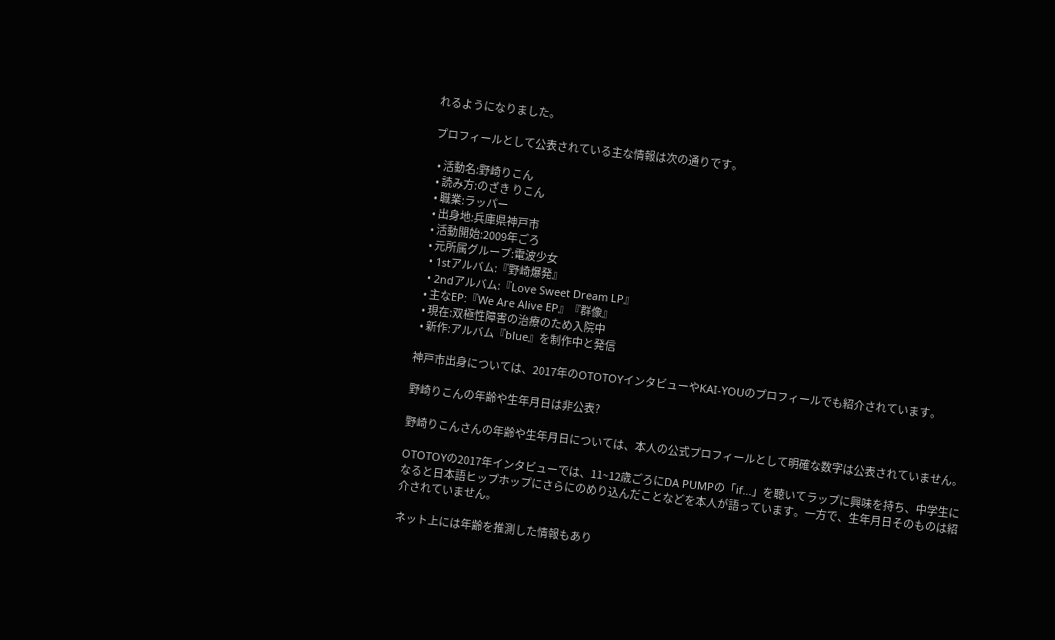れるようになりました。

プロフィールとして公表されている主な情報は次の通りです。

  • 活動名:野崎りこん
  • 読み方:のざき りこん
  • 職業:ラッパー
  • 出身地:兵庫県神戸市
  • 活動開始:2009年ごろ
  • 元所属グループ:電波少女
  • 1stアルバム:『野崎爆発』
  • 2ndアルバム:『Love Sweet Dream LP』
  • 主なEP:『We Are Alive EP』『群像』
  • 現在:双極性障害の治療のため入院中
  • 新作:アルバム『blue』を制作中と発信

神戸市出身については、2017年のOTOTOYインタビューやKAI-YOUのプロフィールでも紹介されています。

野崎りこんの年齢や生年月日は非公表?

野崎りこんさんの年齢や生年月日については、本人の公式プロフィールとして明確な数字は公表されていません。

OTOTOYの2017年インタビューでは、11~12歳ごろにDA PUMPの「if...」を聴いてラップに興味を持ち、中学生になると日本語ヒップホップにさらにのめり込んだことなどを本人が語っています。一方で、生年月日そのものは紹介されていません。

ネット上には年齢を推測した情報もあり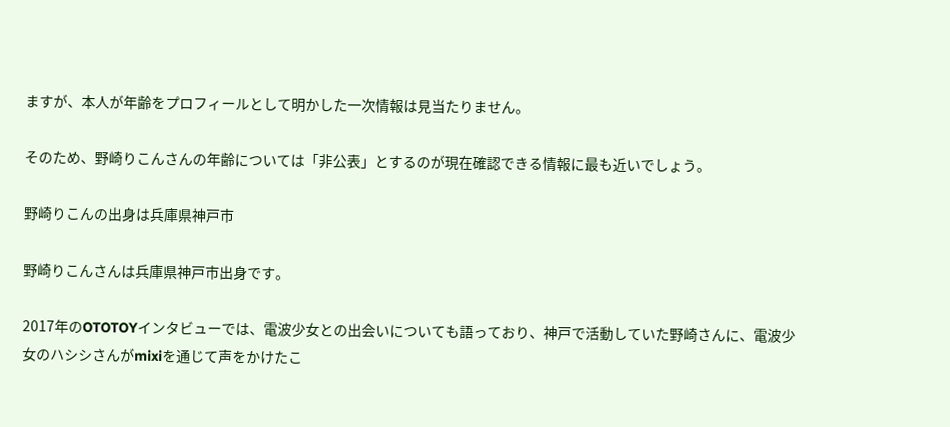ますが、本人が年齢をプロフィールとして明かした一次情報は見当たりません。

そのため、野崎りこんさんの年齢については「非公表」とするのが現在確認できる情報に最も近いでしょう。

野崎りこんの出身は兵庫県神戸市

野崎りこんさんは兵庫県神戸市出身です。

2017年のOTOTOYインタビューでは、電波少女との出会いについても語っており、神戸で活動していた野崎さんに、電波少女のハシシさんがmixiを通じて声をかけたこ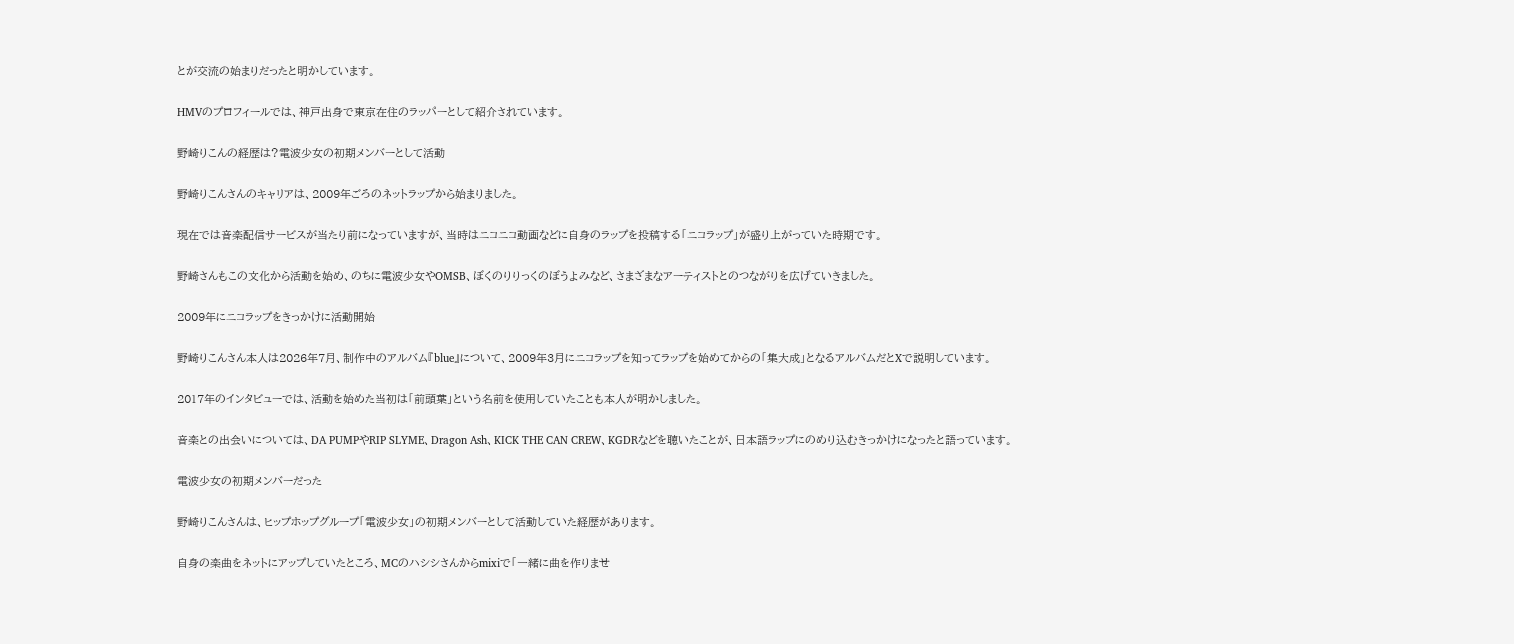とが交流の始まりだったと明かしています。

HMVのプロフィールでは、神戸出身で東京在住のラッパーとして紹介されています。

野崎りこんの経歴は?電波少女の初期メンバーとして活動

野崎りこんさんのキャリアは、2009年ごろのネットラップから始まりました。

現在では音楽配信サービスが当たり前になっていますが、当時はニコニコ動画などに自身のラップを投稿する「ニコラップ」が盛り上がっていた時期です。

野崎さんもこの文化から活動を始め、のちに電波少女やOMSB、ぼくのりりっくのぼうよみなど、さまざまなアーティストとのつながりを広げていきました。

2009年にニコラップをきっかけに活動開始

野崎りこんさん本人は2026年7月、制作中のアルバム『blue』について、2009年3月にニコラップを知ってラップを始めてからの「集大成」となるアルバムだとXで説明しています。

2017年のインタビューでは、活動を始めた当初は「前頭葉」という名前を使用していたことも本人が明かしました。

音楽との出会いについては、DA PUMPやRIP SLYME、Dragon Ash、KICK THE CAN CREW、KGDRなどを聴いたことが、日本語ラップにのめり込むきっかけになったと語っています。

電波少女の初期メンバーだった

野崎りこんさんは、ヒップホップグループ「電波少女」の初期メンバーとして活動していた経歴があります。

自身の楽曲をネットにアップしていたところ、MCのハシシさんからmixiで「一緒に曲を作りませ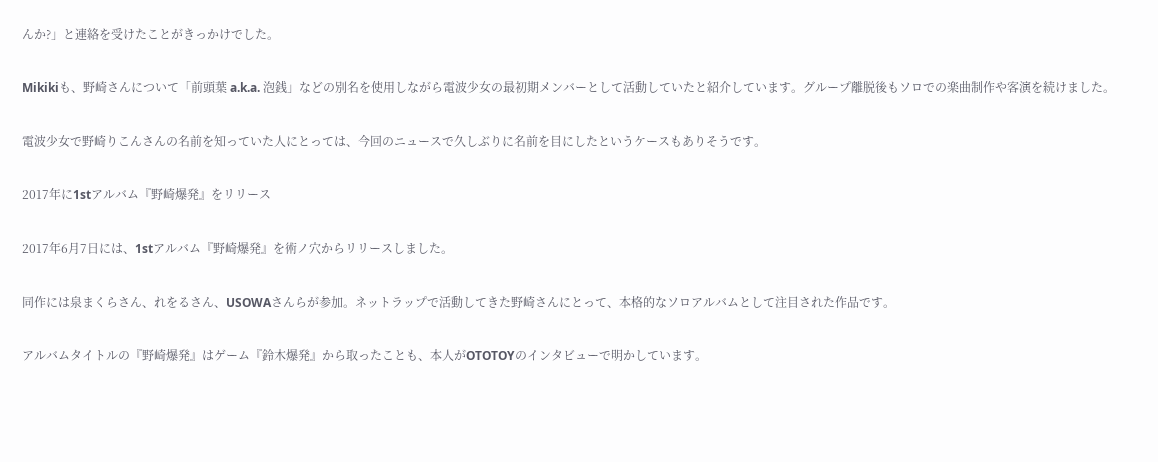んか?」と連絡を受けたことがきっかけでした。

Mikikiも、野崎さんについて「前頭葉 a.k.a. 泡銭」などの別名を使用しながら電波少女の最初期メンバーとして活動していたと紹介しています。グループ離脱後もソロでの楽曲制作や客演を続けました。

電波少女で野崎りこんさんの名前を知っていた人にとっては、今回のニュースで久しぶりに名前を目にしたというケースもありそうです。

2017年に1stアルバム『野崎爆発』をリリース

2017年6月7日には、1stアルバム『野崎爆発』を術ノ穴からリリースしました。

同作には泉まくらさん、れをるさん、USOWAさんらが参加。ネットラップで活動してきた野崎さんにとって、本格的なソロアルバムとして注目された作品です。

アルバムタイトルの『野崎爆発』はゲーム『鈴木爆発』から取ったことも、本人がOTOTOYのインタビューで明かしています。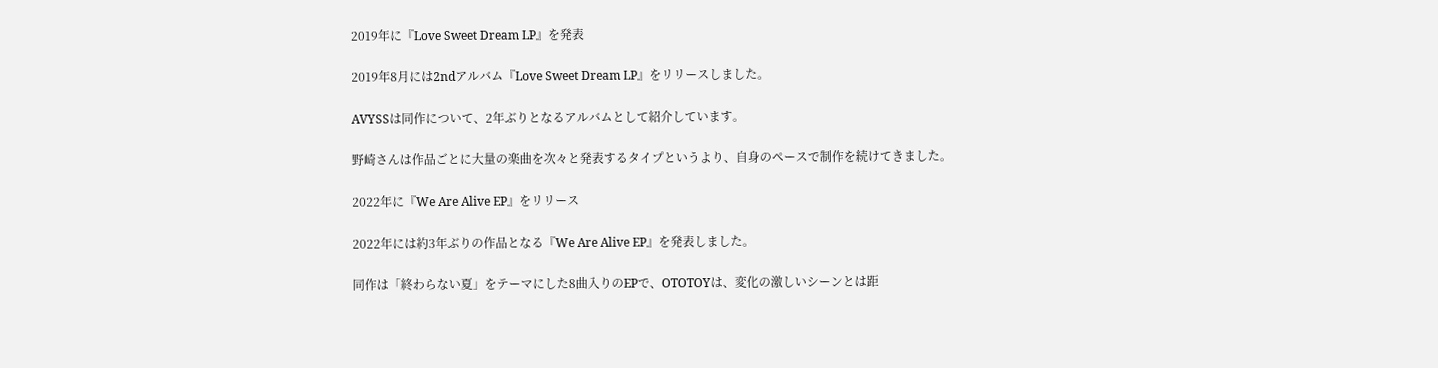2019年に『Love Sweet Dream LP』を発表

2019年8月には2ndアルバム『Love Sweet Dream LP』をリリースしました。

AVYSSは同作について、2年ぶりとなるアルバムとして紹介しています。

野崎さんは作品ごとに大量の楽曲を次々と発表するタイプというより、自身のペースで制作を続けてきました。

2022年に『We Are Alive EP』をリリース

2022年には約3年ぶりの作品となる『We Are Alive EP』を発表しました。

同作は「終わらない夏」をテーマにした8曲入りのEPで、OTOTOYは、変化の激しいシーンとは距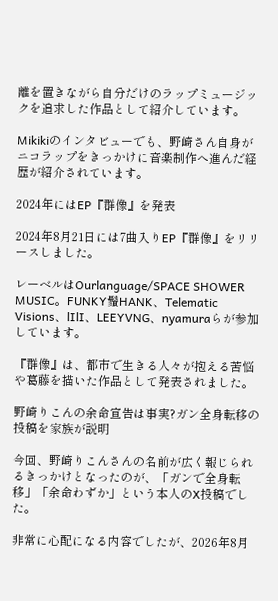離を置きながら自分だけのラップミュージックを追求した作品として紹介しています。

Mikikiのインタビューでも、野崎さん自身がニコラップをきっかけに音楽制作へ進んだ経歴が紹介されています。

2024年にはEP『群像』を発表

2024年8月21日には7曲入りEP『群像』をリリースしました。

レーベルはOurlanguage/SPACE SHOWER MUSIC。FUNKY鬚HANK、Telematic Visions、lIlI、LEEYVNG、nyamuraらが参加しています。

『群像』は、都市で生きる人々が抱える苦悩や葛藤を描いた作品として発表されました。

野崎りこんの余命宣告は事実?ガン全身転移の投稿を家族が説明

今回、野崎りこんさんの名前が広く報じられるきっかけとなったのが、「ガンで全身転移」「余命わずか」という本人のX投稿でした。

非常に心配になる内容でしたが、2026年8月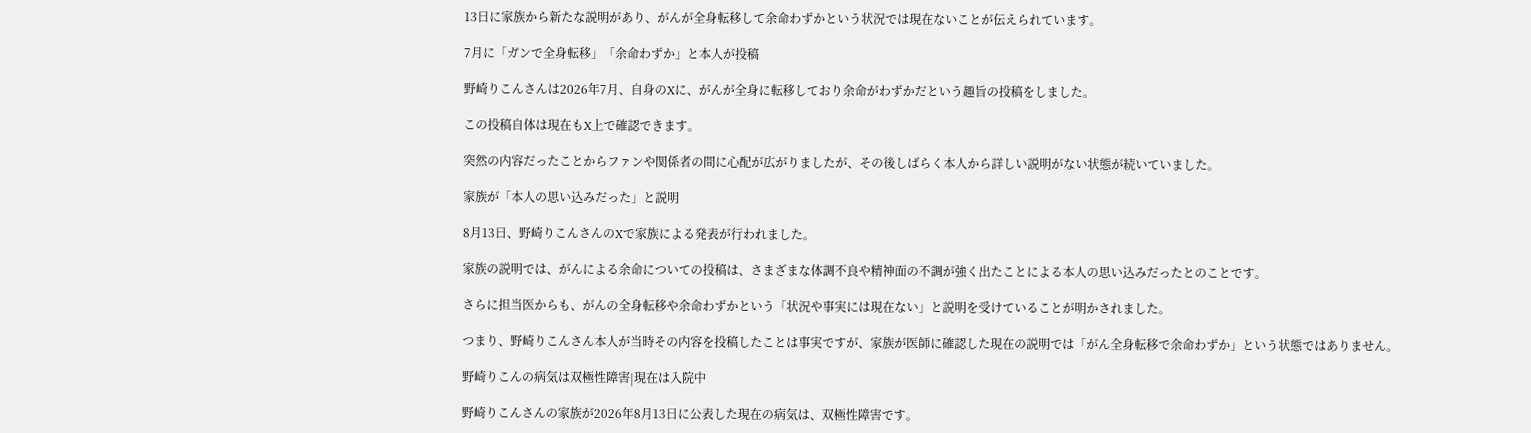13日に家族から新たな説明があり、がんが全身転移して余命わずかという状況では現在ないことが伝えられています。

7月に「ガンで全身転移」「余命わずか」と本人が投稿

野崎りこんさんは2026年7月、自身のXに、がんが全身に転移しており余命がわずかだという趣旨の投稿をしました。

この投稿自体は現在もX上で確認できます。

突然の内容だったことからファンや関係者の間に心配が広がりましたが、その後しばらく本人から詳しい説明がない状態が続いていました。

家族が「本人の思い込みだった」と説明

8月13日、野崎りこんさんのXで家族による発表が行われました。

家族の説明では、がんによる余命についての投稿は、さまざまな体調不良や精神面の不調が強く出たことによる本人の思い込みだったとのことです。

さらに担当医からも、がんの全身転移や余命わずかという「状況や事実には現在ない」と説明を受けていることが明かされました。

つまり、野崎りこんさん本人が当時その内容を投稿したことは事実ですが、家族が医師に確認した現在の説明では「がん全身転移で余命わずか」という状態ではありません。

野崎りこんの病気は双極性障害|現在は入院中

野崎りこんさんの家族が2026年8月13日に公表した現在の病気は、双極性障害です。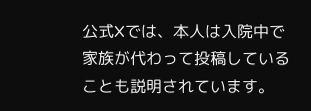公式Xでは、本人は入院中で家族が代わって投稿していることも説明されています。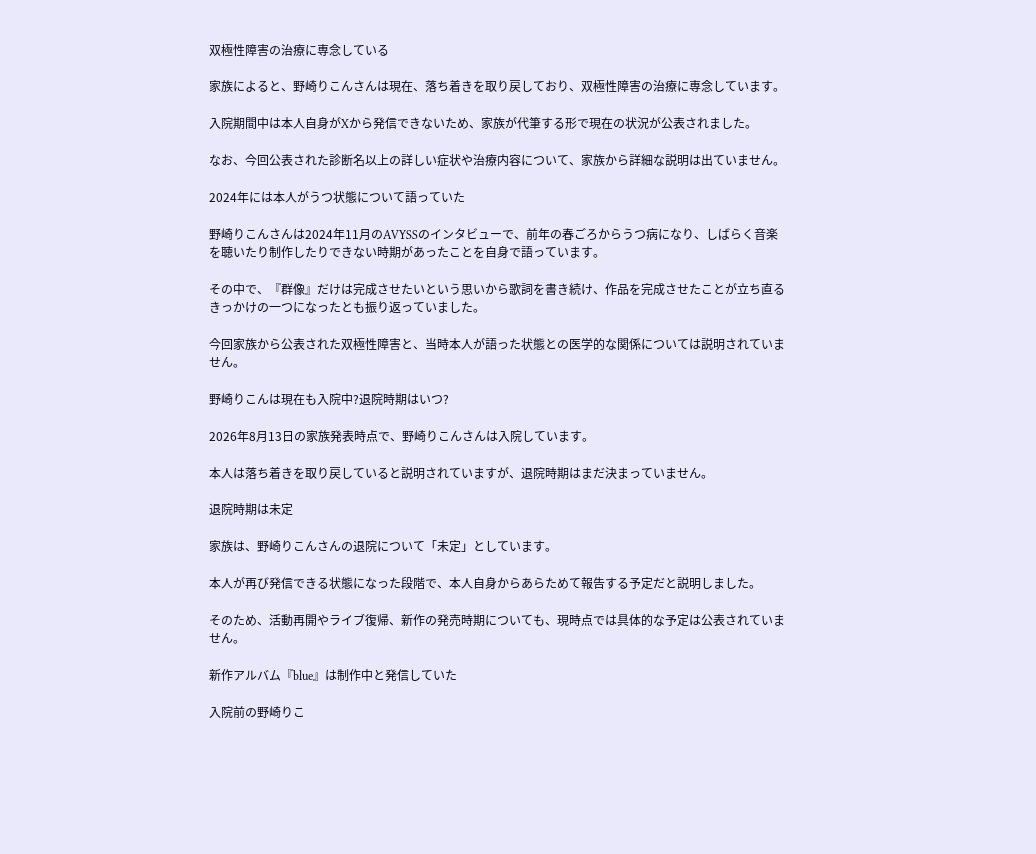双極性障害の治療に専念している

家族によると、野崎りこんさんは現在、落ち着きを取り戻しており、双極性障害の治療に専念しています。

入院期間中は本人自身がXから発信できないため、家族が代筆する形で現在の状況が公表されました。

なお、今回公表された診断名以上の詳しい症状や治療内容について、家族から詳細な説明は出ていません。

2024年には本人がうつ状態について語っていた

野崎りこんさんは2024年11月のAVYSSのインタビューで、前年の春ごろからうつ病になり、しばらく音楽を聴いたり制作したりできない時期があったことを自身で語っています。

その中で、『群像』だけは完成させたいという思いから歌詞を書き続け、作品を完成させたことが立ち直るきっかけの一つになったとも振り返っていました。

今回家族から公表された双極性障害と、当時本人が語った状態との医学的な関係については説明されていません。

野崎りこんは現在も入院中?退院時期はいつ?

2026年8月13日の家族発表時点で、野崎りこんさんは入院しています。

本人は落ち着きを取り戻していると説明されていますが、退院時期はまだ決まっていません。

退院時期は未定

家族は、野崎りこんさんの退院について「未定」としています。

本人が再び発信できる状態になった段階で、本人自身からあらためて報告する予定だと説明しました。

そのため、活動再開やライブ復帰、新作の発売時期についても、現時点では具体的な予定は公表されていません。

新作アルバム『blue』は制作中と発信していた

入院前の野崎りこ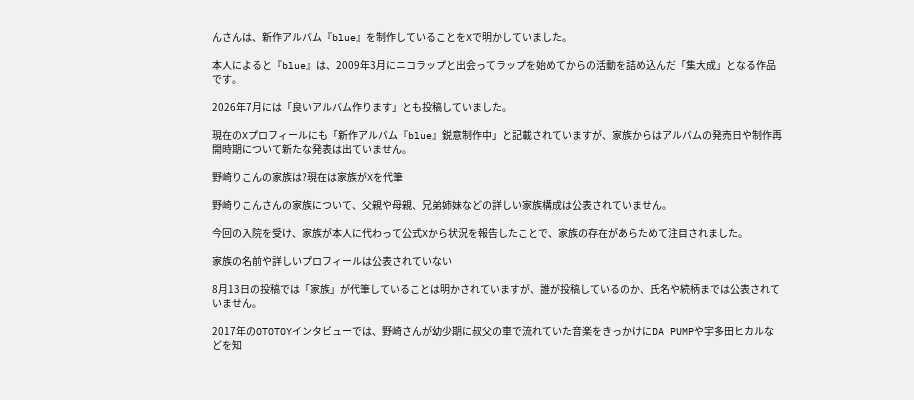んさんは、新作アルバム『blue』を制作していることをXで明かしていました。

本人によると『blue』は、2009年3月にニコラップと出会ってラップを始めてからの活動を詰め込んだ「集大成」となる作品です。

2026年7月には「良いアルバム作ります」とも投稿していました。

現在のXプロフィールにも「新作アルバム『blue』鋭意制作中」と記載されていますが、家族からはアルバムの発売日や制作再開時期について新たな発表は出ていません。

野崎りこんの家族は?現在は家族がXを代筆

野崎りこんさんの家族について、父親や母親、兄弟姉妹などの詳しい家族構成は公表されていません。

今回の入院を受け、家族が本人に代わって公式Xから状況を報告したことで、家族の存在があらためて注目されました。

家族の名前や詳しいプロフィールは公表されていない

8月13日の投稿では「家族」が代筆していることは明かされていますが、誰が投稿しているのか、氏名や続柄までは公表されていません。

2017年のOTOTOYインタビューでは、野崎さんが幼少期に叔父の車で流れていた音楽をきっかけにDA PUMPや宇多田ヒカルなどを知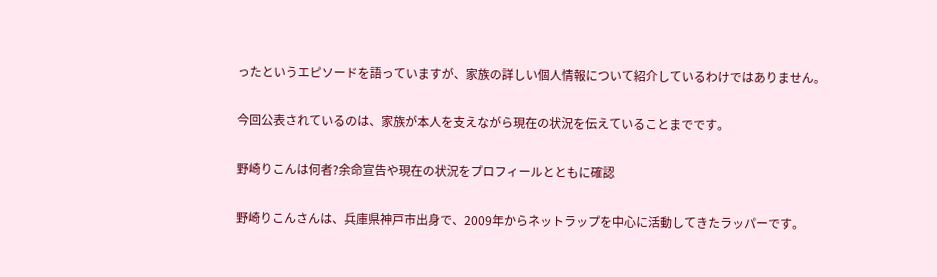ったというエピソードを語っていますが、家族の詳しい個人情報について紹介しているわけではありません。

今回公表されているのは、家族が本人を支えながら現在の状況を伝えていることまでです。

野崎りこんは何者?余命宣告や現在の状況をプロフィールとともに確認

野崎りこんさんは、兵庫県神戸市出身で、2009年からネットラップを中心に活動してきたラッパーです。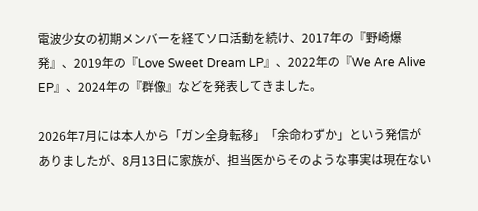電波少女の初期メンバーを経てソロ活動を続け、2017年の『野崎爆発』、2019年の『Love Sweet Dream LP』、2022年の『We Are Alive EP』、2024年の『群像』などを発表してきました。

2026年7月には本人から「ガン全身転移」「余命わずか」という発信がありましたが、8月13日に家族が、担当医からそのような事実は現在ない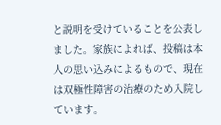と説明を受けていることを公表しました。家族によれば、投稿は本人の思い込みによるもので、現在は双極性障害の治療のため入院しています。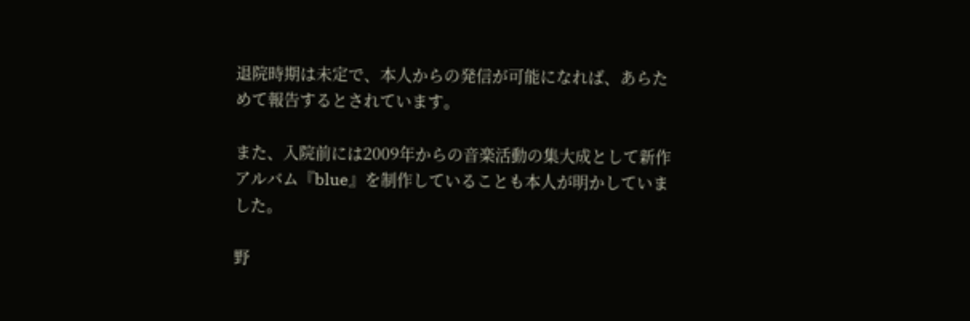退院時期は未定で、本人からの発信が可能になれば、あらためて報告するとされています。

また、入院前には2009年からの音楽活動の集大成として新作アルバム『blue』を制作していることも本人が明かしていました。

野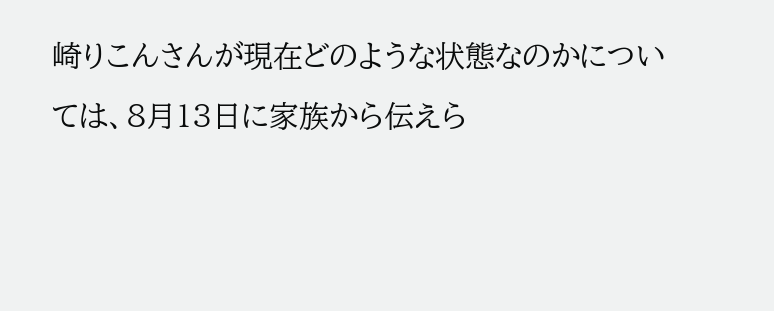崎りこんさんが現在どのような状態なのかについては、8月13日に家族から伝えら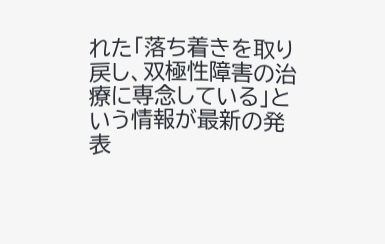れた「落ち着きを取り戻し、双極性障害の治療に専念している」という情報が最新の発表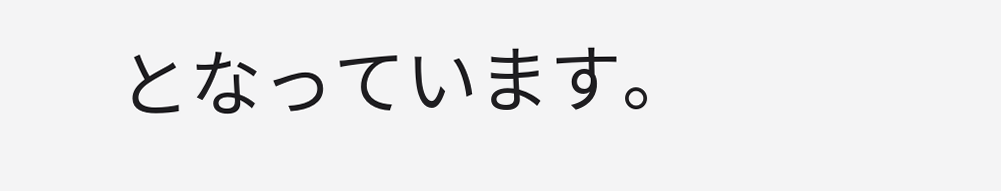となっています。